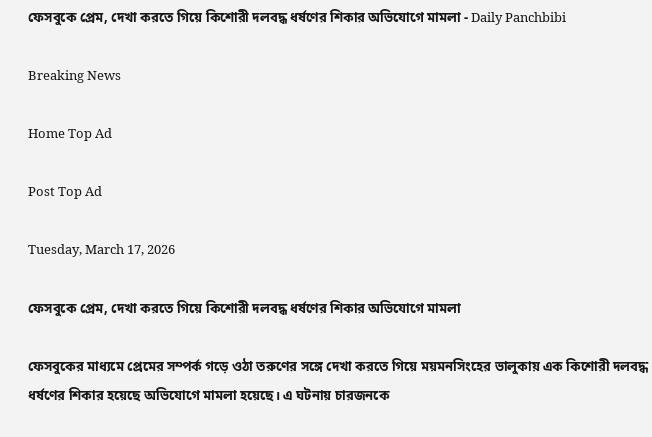ফেসবুকে প্রেম, দেখা করতে গিয়ে কিশোরী দলবদ্ধ ধর্ষণের শিকার অভিযোগে মামলা - Daily Panchbibi

Breaking News

Home Top Ad

Post Top Ad

Tuesday, March 17, 2026

ফেসবুকে প্রেম, দেখা করতে গিয়ে কিশোরী দলবদ্ধ ধর্ষণের শিকার অভিযোগে মামলা

ফেসবুকের মাধ্যমে প্রেমের সম্পর্ক গড়ে ওঠা তরুণের সঙ্গে দেখা করতে গিয়ে ময়মনসিংহের ভালুকায় এক কিশোরী দলবদ্ধ ধর্ষণের শিকার হয়েছে অভিযোগে মামলা হয়েছে। এ ঘটনায় চারজনকে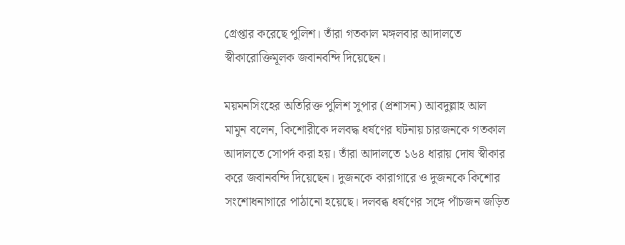গ্রেপ্তার করেছে পুলিশ। তাঁরা গতকাল মঙ্গলবার আদালতে স্বীকারোক্তিমূলক জবানবন্দি দিয়েছেন।

ময়মনসিংহের অতিরিক্ত পুলিশ সুপার (প্রশাসন) আবদুল্লাহ আল মামুন বলেন, কিশোরীকে দলবদ্ধ ধর্ষণের ঘটনায় চারজনকে গতকাল আদালতে সোপর্দ করা হয়। তাঁরা আদালতে ১৬৪ ধারায় দোষ স্বীকার করে জবানবন্দি দিয়েছেন। দুজনকে কারাগারে ও দুজনকে কিশোর সংশোধনাগারে পাঠানো হয়েছে। দলবব্ধ ধর্ষণের সঙ্গে পাঁচজন জড়িত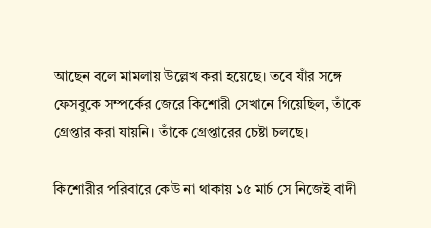আছেন বলে মামলায় উল্লেখ করা হয়েছে। তবে যাঁর সঙ্গে ফেসবুকে সম্পর্কের জেরে কিশোরী সেখানে গিয়েছিল, তাঁকে গ্রেপ্তার করা যায়নি। তাঁকে গ্রেপ্তারের চেষ্টা চলছে।

কিশোরীর পরিবারে কেউ না থাকায় ১৫ মার্চ সে নিজেই বাদী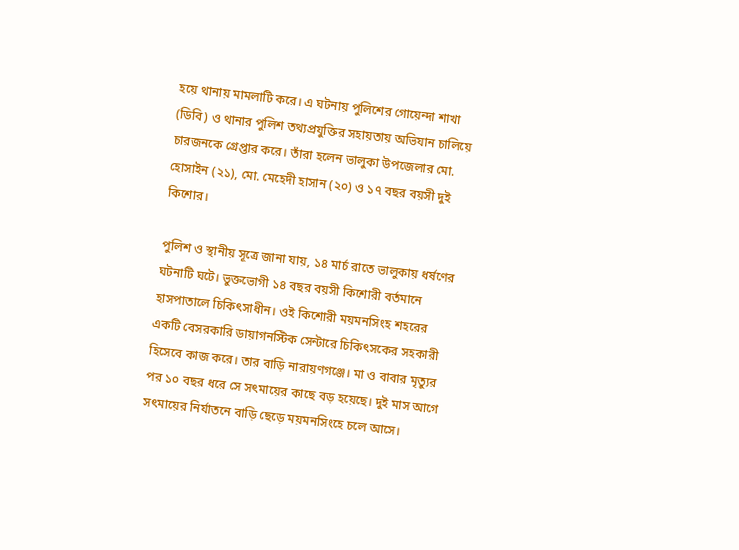হয়ে থানায় মামলাটি করে। এ ঘটনায় পুলিশের গোয়েন্দা শাখা (ডিবি) ও থানার পুলিশ তথ্যপ্রযুক্তির সহায়তায় অভিযান চালিয়ে চারজনকে গ্রেপ্তার করে। তাঁরা হলেন ভালুকা উপজেলার মো. হোসাইন (২১), মো. মেহেদী হাসান (২০) ও ১৭ বছর বয়সী দুই কিশোর।

পুলিশ ও স্থানীয় সূত্রে জানা যায়, ১৪ মার্চ রাতে ভালুকায় ধর্ষণের ঘটনাটি ঘটে। ভুক্তভোগী ১৪ বছর বয়সী কিশোরী বর্তমানে হাসপাতালে চিকিৎসাধীন। ওই কিশোরী ময়মনসিংহ শহরের একটি বেসরকারি ডায়াগনস্টিক সেন্টারে চিকিৎসকের সহকারী হিসেবে কাজ করে। তার বাড়ি নারায়ণগঞ্জে। মা ও বাবার মৃত্যুর পর ১০ বছর ধরে সে সৎমায়ের কাছে বড় হয়েছে। দুই মাস আগে সৎমায়ের নির্যাতনে বাড়ি ছেড়ে ময়মনসিংহে চলে আসে।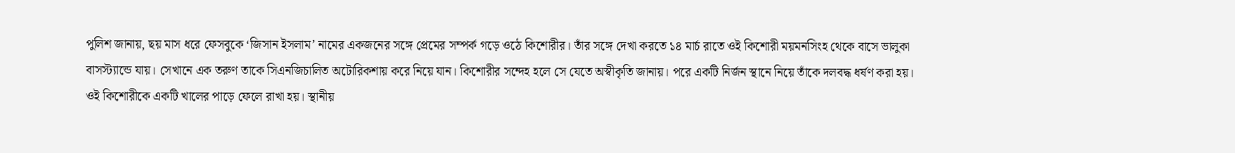পুলিশ জানায়, ছয় মাস ধরে ফেসবুকে ‘জিসান ইসলাম’ নামের একজনের সঙ্গে প্রেমের সম্পর্ক গড়ে ওঠে কিশোরীর। তাঁর সঙ্গে দেখা করতে ১৪ মার্চ রাতে ওই কিশোরী ময়মনসিংহ থেকে বাসে ভালুকা বাসস্ট্যান্ডে যায়। সেখানে এক তরুণ তাকে সিএনজিচালিত অটোরিকশায় করে নিয়ে যান। কিশোরীর সন্দেহ হলে সে যেতে অস্বীকৃতি জানায়। পরে একটি নির্জন স্থানে নিয়ে তাঁকে দলবদ্ধ ধর্ষণ করা হয়। ওই কিশোরীকে একটি খালের পাড়ে ফেলে রাখা হয়। স্থানীয়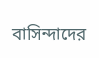বাসিন্দাদের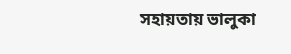সহায়তায় ভালুকা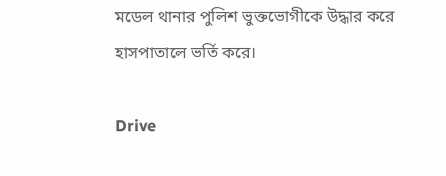মডেল থানার পুলিশ ভুক্তভোগীকে উদ্ধার করে হাসপাতালে ভর্তি করে।

Drive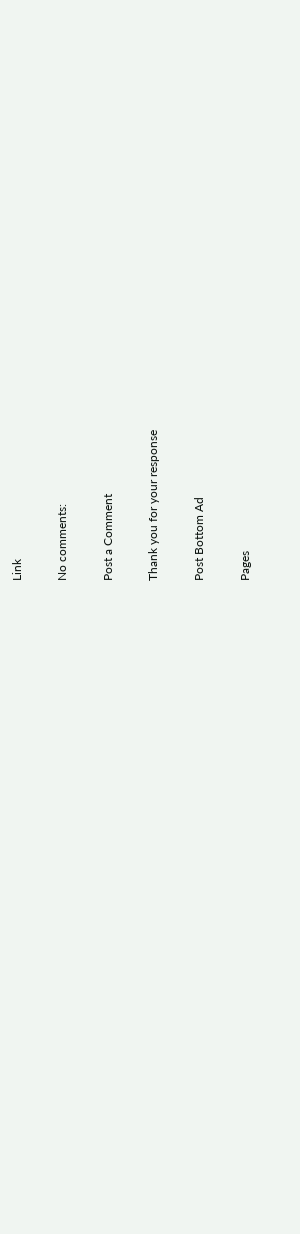Link

No comments:

Post a Comment

Thank you for your response

Post Bottom Ad

Pages